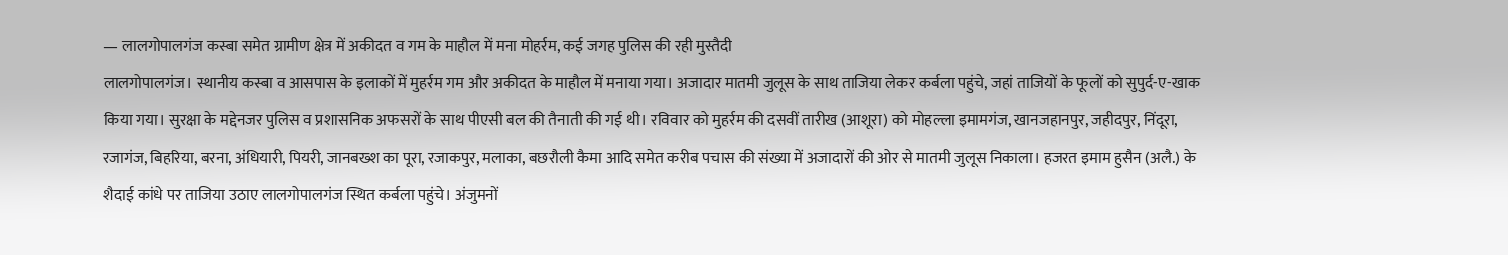— लालगोपालगंज कस्बा समेत ग्रामीण क्षेत्र में अकीदत व गम के माहौल में मना मोहर्रम, कई जगह पुलिस की रही मुस्तैदी
लालगोपालगंज। स्थानीय कस्बा व आसपास के इलाकों में मुहर्रम गम और अकीदत के माहौल में मनाया गया। अजादार मातमी जुलूस के साथ ताजिया लेकर कर्बला पहुंचे, जहां ताजियों के फूलों को सुपुर्द-ए-खाक किया गया। सुरक्षा के मद्देनजर पुलिस व प्रशासनिक अफसरों के साथ पीएसी बल की तैनाती की गई थी। रविवार को मुहर्रम की दसवीं तारीख (आशूरा) को मोहल्ला इमामगंज, खानजहानपुर, जहीदपुर, निंदूरा, रजागंज, बिहरिया, बरना, अंधियारी, पियरी, जानबख्श का पूरा, रजाकपुर, मलाका, बछरौली कैमा आदि समेत करीब पचास की संख्या में अजादारों की ओर से मातमी जुलूस निकाला। हजरत इमाम हुसैन (अलै.) के शैदाई कांधे पर ताजिया उठाए लालगोपालगंज स्थित कर्बला पहुंचे। अंजुमनों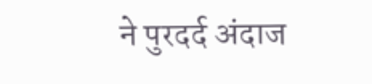ने पुरदर्द अंदाज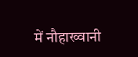में नौहाख्वानी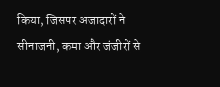किया, जिसपर अजादारों ने सीनाजनी, कमा और जंजीरों से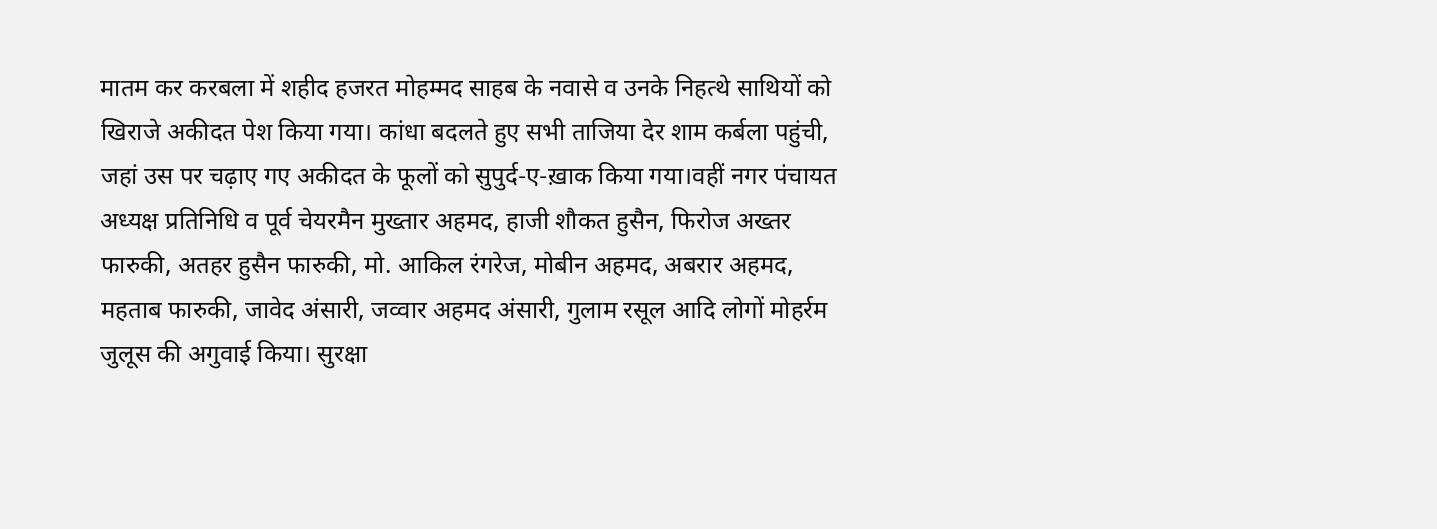मातम कर करबला में शहीद हजरत मोहम्मद साहब के नवासे व उनके निहत्थे साथियों को खिराजे अकीदत पेश किया गया। कांधा बदलते हुए सभी ताजिया देर शाम कर्बला पहुंची, जहां उस पर चढ़ाए गए अकीदत के फूलों को सुपुर्द-ए-ख़ाक किया गया।वहीं नगर पंचायत अध्यक्ष प्रतिनिधि व पूर्व चेयरमैन मुख्तार अहमद, हाजी शौकत हुसैन, फिरोज अख्तर फारुकी, अतहर हुसैन फारुकी, मो. आकिल रंगरेज, मोबीन अहमद, अबरार अहमद, महताब फारुकी, जावेद अंसारी, जव्वार अहमद अंसारी, गुलाम रसूल आदि लोगों मोहर्रम जुलूस की अगुवाई किया। सुरक्षा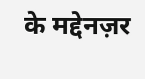के मद्देनज़र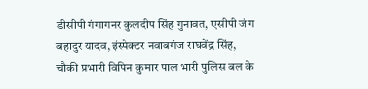डीसीपी गंगागनर कुलदीप सिंह गुनावत, एसीपी जंग बहादुर यादव, इंस्पेक्टर नवाबगंज राघवेंद्र सिंह, चौकी प्रभारी विपिन कुमार पाल भारी पुलिस बल के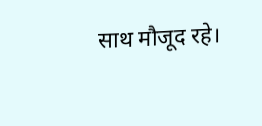साथ मौजूद रहे।